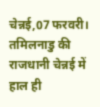चेन्नई,07 फरवरी। तमिलनाडु की राजधानी चेन्नई में हाल ही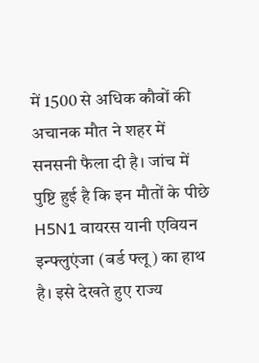में 1500 से अधिक कौवों की अचानक मौत ने शहर में सनसनी फैला दी है। जांच में पुष्टि हुई है कि इन मौतों के पीछे H5N1 वायरस यानी एवियन इन्फ्लुएंजा (बर्ड फ्लू) का हाथ है। इसे देखते हुए राज्य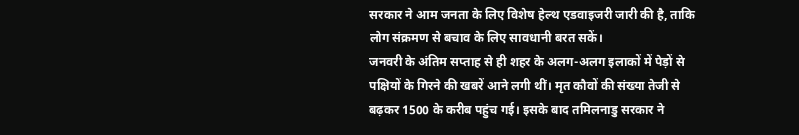सरकार ने आम जनता के लिए विशेष हेल्थ एडवाइजरी जारी की है, ताकि लोग संक्रमण से बचाव के लिए सावधानी बरत सकें।
जनवरी के अंतिम सप्ताह से ही शहर के अलग-अलग इलाकों में पेड़ों से पक्षियों के गिरने की खबरें आने लगी थीं। मृत कौवों की संख्या तेजी से बढ़कर 1500 के करीब पहुंच गई। इसके बाद तमिलनाडु सरकार ने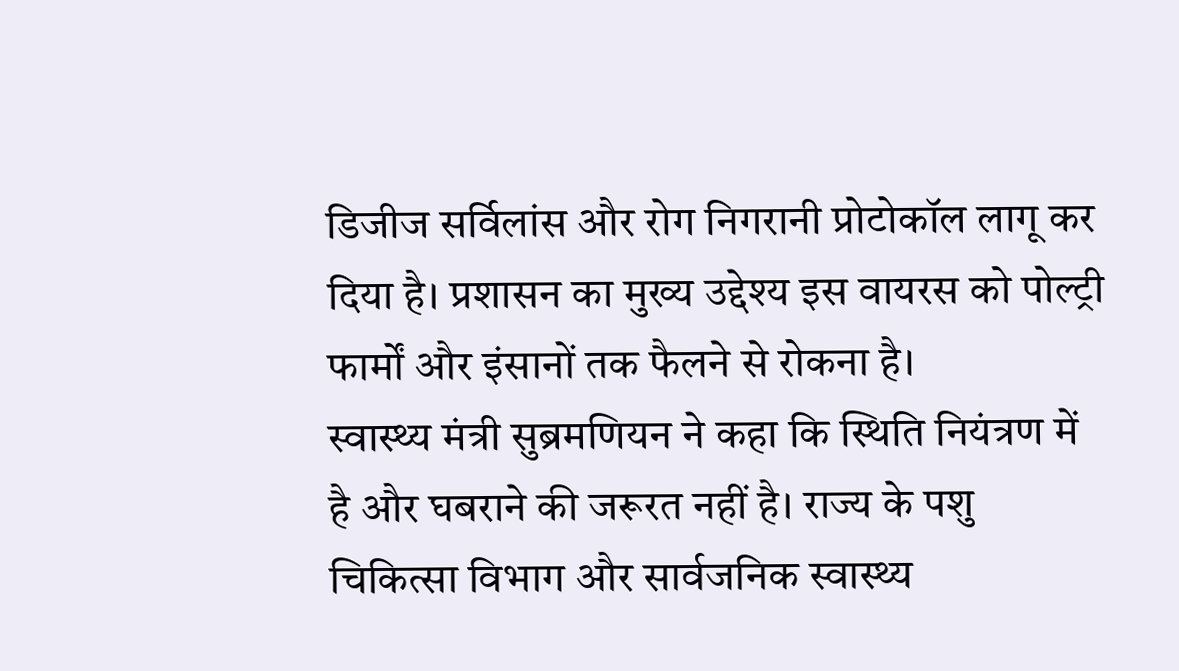डिजीज सर्विलांस और रोग निगरानी प्रोटोकॉल लागू कर दिया है। प्रशासन का मुख्य उद्देश्य इस वायरस को पोल्ट्री फार्मों और इंसानों तक फैलने से रोकना है।
स्वास्थ्य मंत्री सुब्रमणियन ने कहा कि स्थिति नियंत्रण में है और घबराने की जरूरत नहीं है। राज्य के पशु चिकित्सा विभाग और सार्वजनिक स्वास्थ्य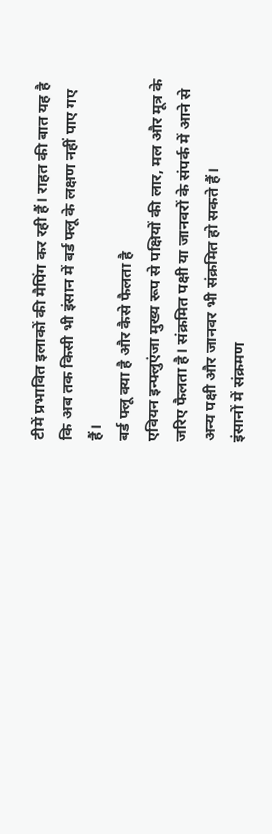टीमें प्रभावित इलाकों की मैपिंग कर रही हैं। राहत की बात यह है कि अब तक किसी भी इंसान में बर्ड फ्लू के लक्षण नहीं पाए गए हैं।
बर्ड फ्लू क्या है और कैसे फैलता है
एवियन इन्फ्लुएंजा मुख्य रूप से पक्षियों की लार, मल और मूत्र के जरिए फैलता है। संक्रमित पक्षी या जानवरों के संपर्क में आने से अन्य पक्षी और जानवर भी संक्रमित हो सकते हैं।
इंसानों में संक्रमण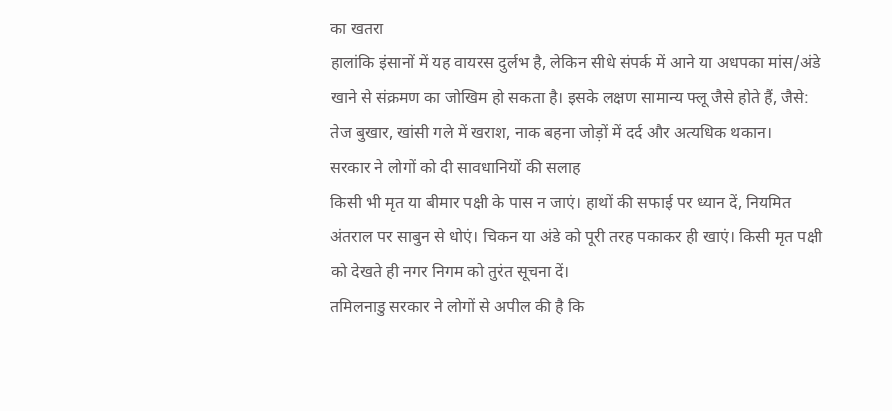का खतरा
हालांकि इंसानों में यह वायरस दुर्लभ है, लेकिन सीधे संपर्क में आने या अधपका मांस/अंडे खाने से संक्रमण का जोखिम हो सकता है। इसके लक्षण सामान्य फ्लू जैसे होते हैं, जैसे: तेज बुखार, खांसी गले में खराश, नाक बहना जोड़ों में दर्द और अत्यधिक थकान।
सरकार ने लोगों को दी सावधानियों की सलाह
किसी भी मृत या बीमार पक्षी के पास न जाएं। हाथों की सफाई पर ध्यान दें, नियमित अंतराल पर साबुन से धोएं। चिकन या अंडे को पूरी तरह पकाकर ही खाएं। किसी मृत पक्षी को देखते ही नगर निगम को तुरंत सूचना दें।
तमिलनाडु सरकार ने लोगों से अपील की है कि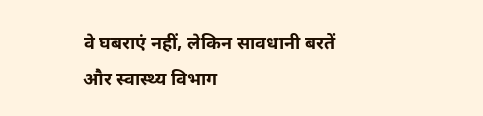वे घबराएं नहीं, लेकिन सावधानी बरतें और स्वास्थ्य विभाग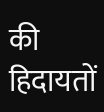की हिदायतों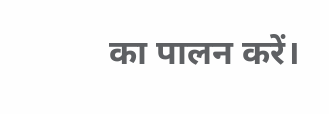का पालन करें।